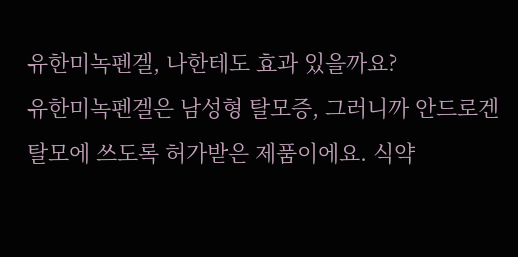유한미녹펜겔, 나한테도 효과 있을까요?
유한미녹펜겔은 남성형 탈모증, 그러니까 안드로겐 탈모에 쓰도록 허가받은 제품이에요. 식약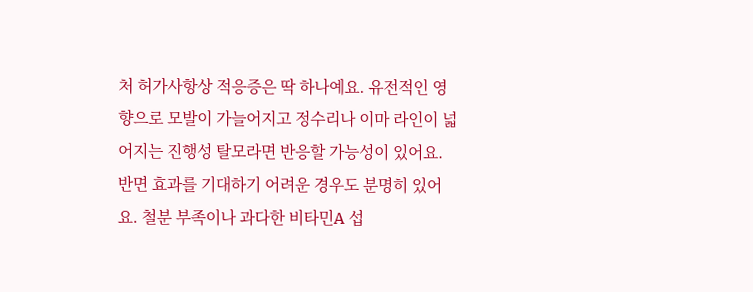처 허가사항상 적응증은 딱 하나예요. 유전적인 영향으로 모발이 가늘어지고 정수리나 이마 라인이 넓어지는 진행성 탈모라면 반응할 가능성이 있어요.
반면 효과를 기대하기 어려운 경우도 분명히 있어요. 철분 부족이나 과다한 비타민A 섭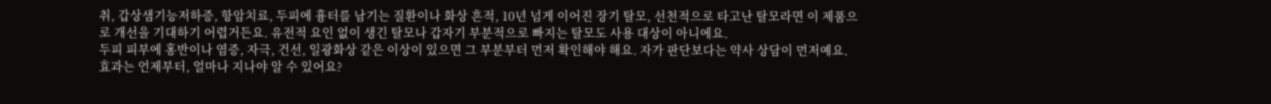취, 갑상샘기능저하증, 항암치료, 두피에 흉터를 남기는 질환이나 화상 흔적, 10년 넘게 이어진 장기 탈모, 선천적으로 타고난 탈모라면 이 제품으로 개선을 기대하기 어렵거든요. 유전적 요인 없이 생긴 탈모나 갑자기 부분적으로 빠지는 탈모도 사용 대상이 아니에요.
두피 피부에 홍반이나 염증, 자극, 건선, 일광화상 같은 이상이 있으면 그 부분부터 먼저 확인해야 해요. 자가 판단보다는 약사 상담이 먼저예요.
효과는 언제부터, 얼마나 지나야 알 수 있어요?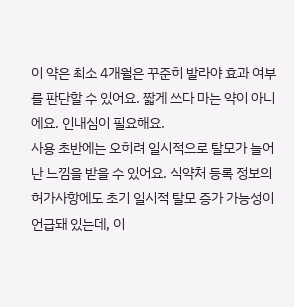이 약은 최소 4개월은 꾸준히 발라야 효과 여부를 판단할 수 있어요. 짧게 쓰다 마는 약이 아니에요. 인내심이 필요해요.
사용 초반에는 오히려 일시적으로 탈모가 늘어난 느낌을 받을 수 있어요. 식약처 등록 정보의 허가사항에도 초기 일시적 탈모 증가 가능성이 언급돼 있는데, 이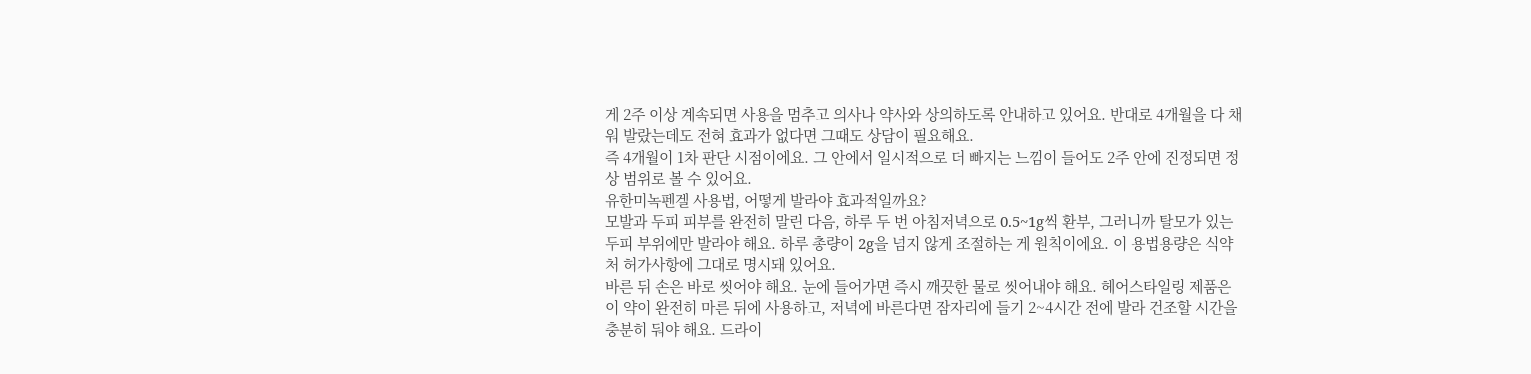게 2주 이상 계속되면 사용을 멈추고 의사나 약사와 상의하도록 안내하고 있어요. 반대로 4개월을 다 채워 발랐는데도 전혀 효과가 없다면 그때도 상담이 필요해요.
즉 4개월이 1차 판단 시점이에요. 그 안에서 일시적으로 더 빠지는 느낌이 들어도 2주 안에 진정되면 정상 범위로 볼 수 있어요.
유한미녹펜겔 사용법, 어떻게 발라야 효과적일까요?
모발과 두피 피부를 완전히 말린 다음, 하루 두 번 아침저녁으로 0.5~1g씩 환부, 그러니까 탈모가 있는 두피 부위에만 발라야 해요. 하루 총량이 2g을 넘지 않게 조절하는 게 원칙이에요. 이 용법용량은 식약처 허가사항에 그대로 명시돼 있어요.
바른 뒤 손은 바로 씻어야 해요. 눈에 들어가면 즉시 깨끗한 물로 씻어내야 해요. 헤어스타일링 제품은 이 약이 완전히 마른 뒤에 사용하고, 저녁에 바른다면 잠자리에 들기 2~4시간 전에 발라 건조할 시간을 충분히 둬야 해요. 드라이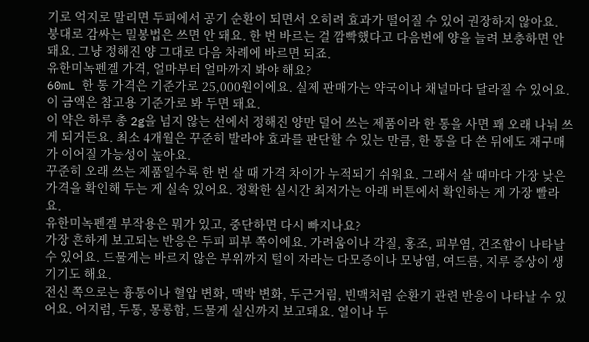기로 억지로 말리면 두피에서 공기 순환이 되면서 오히려 효과가 떨어질 수 있어 권장하지 않아요.
붕대로 감싸는 밀봉법은 쓰면 안 돼요. 한 번 바르는 걸 깜빡했다고 다음번에 양을 늘려 보충하면 안 돼요. 그냥 정해진 양 그대로 다음 차례에 바르면 되죠.
유한미녹펜겔 가격, 얼마부터 얼마까지 봐야 해요?
60mL 한 통 가격은 기준가로 25,000원이에요. 실제 판매가는 약국이나 채널마다 달라질 수 있어요. 이 금액은 참고용 기준가로 봐 두면 돼요.
이 약은 하루 총 2g을 넘지 않는 선에서 정해진 양만 덜어 쓰는 제품이라 한 통을 사면 꽤 오래 나눠 쓰게 되거든요. 최소 4개월은 꾸준히 발라야 효과를 판단할 수 있는 만큼, 한 통을 다 쓴 뒤에도 재구매가 이어질 가능성이 높아요.
꾸준히 오래 쓰는 제품일수록 한 번 살 때 가격 차이가 누적되기 쉬워요. 그래서 살 때마다 가장 낮은 가격을 확인해 두는 게 실속 있어요. 정확한 실시간 최저가는 아래 버튼에서 확인하는 게 가장 빨라요.
유한미녹펜겔 부작용은 뭐가 있고, 중단하면 다시 빠지나요?
가장 흔하게 보고되는 반응은 두피 피부 쪽이에요. 가려움이나 각질, 홍조, 피부염, 건조함이 나타날 수 있어요. 드물게는 바르지 않은 부위까지 털이 자라는 다모증이나 모낭염, 여드름, 지루 증상이 생기기도 해요.
전신 쪽으로는 흉통이나 혈압 변화, 맥박 변화, 두근거림, 빈맥처럼 순환기 관련 반응이 나타날 수 있어요. 어지럼, 두통, 몽롱함, 드물게 실신까지 보고돼요. 열이나 두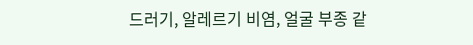드러기, 알레르기 비염, 얼굴 부종 같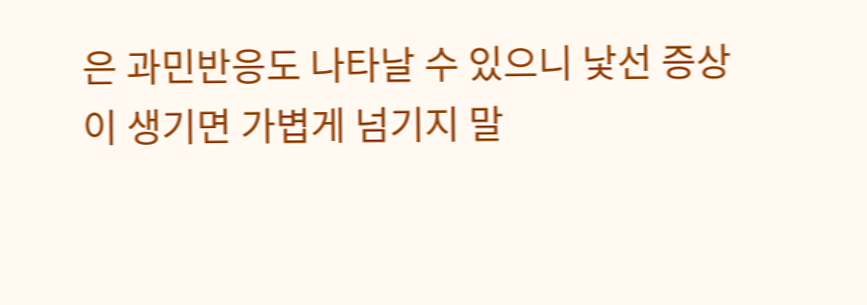은 과민반응도 나타날 수 있으니 낯선 증상이 생기면 가볍게 넘기지 말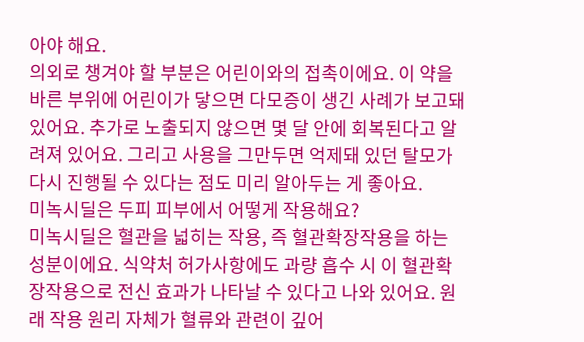아야 해요.
의외로 챙겨야 할 부분은 어린이와의 접촉이에요. 이 약을 바른 부위에 어린이가 닿으면 다모증이 생긴 사례가 보고돼 있어요. 추가로 노출되지 않으면 몇 달 안에 회복된다고 알려져 있어요. 그리고 사용을 그만두면 억제돼 있던 탈모가 다시 진행될 수 있다는 점도 미리 알아두는 게 좋아요.
미녹시딜은 두피 피부에서 어떻게 작용해요?
미녹시딜은 혈관을 넓히는 작용, 즉 혈관확장작용을 하는 성분이에요. 식약처 허가사항에도 과량 흡수 시 이 혈관확장작용으로 전신 효과가 나타날 수 있다고 나와 있어요. 원래 작용 원리 자체가 혈류와 관련이 깊어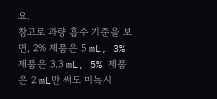요.
참고로 과량 흡수 기준을 보면, 2% 제품은 5 mL, 3% 제품은 3.3 mL, 5% 제품은 2 mL만 써도 미녹시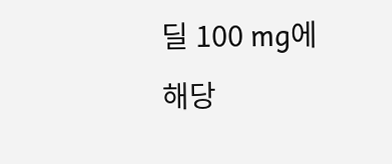딜 100 mg에 해당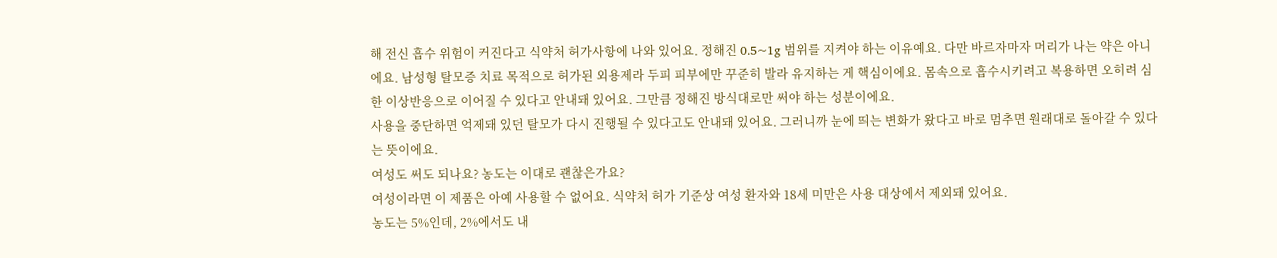해 전신 흡수 위험이 커진다고 식약처 허가사항에 나와 있어요. 정해진 0.5~1g 범위를 지켜야 하는 이유예요. 다만 바르자마자 머리가 나는 약은 아니에요. 남성형 탈모증 치료 목적으로 허가된 외용제라 두피 피부에만 꾸준히 발라 유지하는 게 핵심이에요. 몸속으로 흡수시키려고 복용하면 오히려 심한 이상반응으로 이어질 수 있다고 안내돼 있어요. 그만큼 정해진 방식대로만 써야 하는 성분이에요.
사용을 중단하면 억제돼 있던 탈모가 다시 진행될 수 있다고도 안내돼 있어요. 그러니까 눈에 띄는 변화가 왔다고 바로 멈추면 원래대로 돌아갈 수 있다는 뜻이에요.
여성도 써도 되나요? 농도는 이대로 괜찮은가요?
여성이라면 이 제품은 아예 사용할 수 없어요. 식약처 허가 기준상 여성 환자와 18세 미만은 사용 대상에서 제외돼 있어요.
농도는 5%인데, 2%에서도 내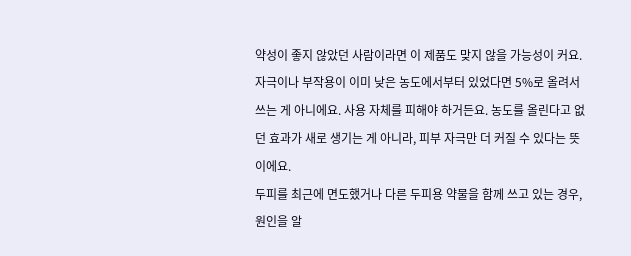약성이 좋지 않았던 사람이라면 이 제품도 맞지 않을 가능성이 커요. 자극이나 부작용이 이미 낮은 농도에서부터 있었다면 5%로 올려서 쓰는 게 아니에요. 사용 자체를 피해야 하거든요. 농도를 올린다고 없던 효과가 새로 생기는 게 아니라, 피부 자극만 더 커질 수 있다는 뜻이에요.
두피를 최근에 면도했거나 다른 두피용 약물을 함께 쓰고 있는 경우, 원인을 알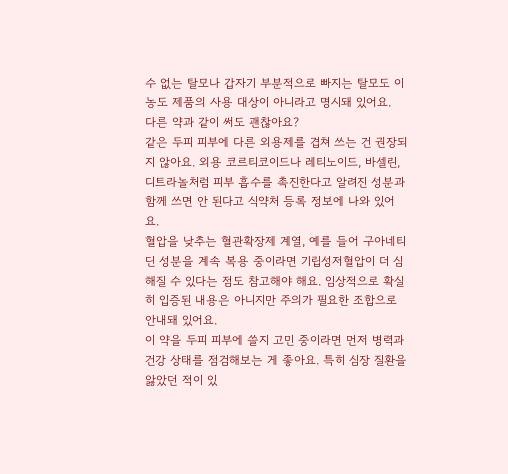수 없는 탈모나 갑자기 부분적으로 빠지는 탈모도 이 농도 제품의 사용 대상이 아니라고 명시돼 있어요.
다른 약과 같이 써도 괜찮아요?
같은 두피 피부에 다른 외용제를 겹쳐 쓰는 건 권장되지 않아요. 외용 코르티코이드나 레티노이드, 바셀린, 디트라놀처럼 피부 흡수를 촉진한다고 알려진 성분과 함께 쓰면 안 된다고 식약처 등록 정보에 나와 있어요.
혈압을 낮추는 혈관확장제 계열, 예를 들어 구아네티딘 성분을 계속 복용 중이라면 기립성저혈압이 더 심해질 수 있다는 점도 참고해야 해요. 임상적으로 확실히 입증된 내용은 아니지만 주의가 필요한 조합으로 안내돼 있어요.
이 약을 두피 피부에 쓸지 고민 중이라면 먼저 병력과 건강 상태를 점검해보는 게 좋아요. 특히 심장 질환을 앓았던 적이 있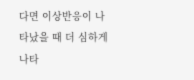다면 이상반응이 나타났을 때 더 심하게 나타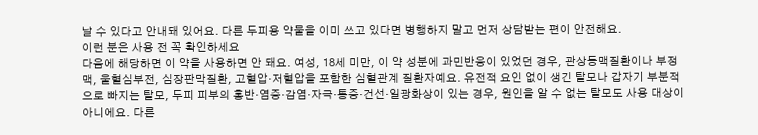날 수 있다고 안내돼 있어요. 다른 두피용 약물을 이미 쓰고 있다면 병행하지 말고 먼저 상담받는 편이 안전해요.
이런 분은 사용 전 꼭 확인하세요
다음에 해당하면 이 약을 사용하면 안 돼요. 여성, 18세 미만, 이 약 성분에 과민반응이 있었던 경우, 관상동맥질환이나 부정맥, 울혈심부전, 심장판막질환, 고혈압·저혈압을 포함한 심혈관계 질환자예요. 유전적 요인 없이 생긴 탈모나 갑자기 부분적으로 빠지는 탈모, 두피 피부의 홍반·염증·감염·자극·통증·건선·일광화상이 있는 경우, 원인을 알 수 없는 탈모도 사용 대상이 아니에요. 다른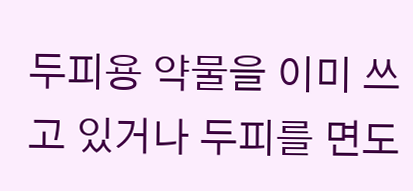두피용 약물을 이미 쓰고 있거나 두피를 면도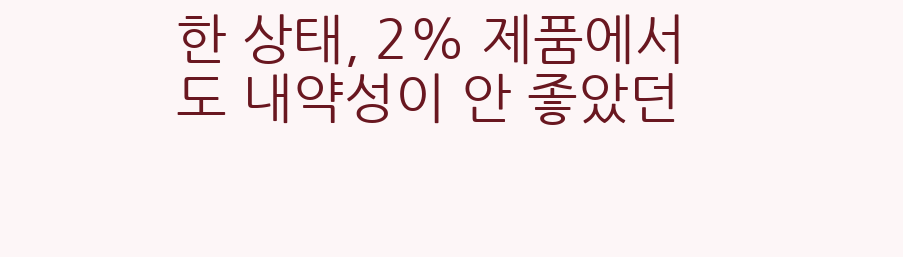한 상태, 2% 제품에서도 내약성이 안 좋았던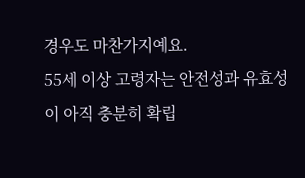경우도 마찬가지예요.
55세 이상 고령자는 안전성과 유효성이 아직 충분히 확립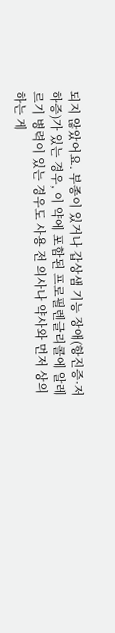되지 않았어요. 부종이 있거나 갑상샘 기능 장애(항진증·저하증)가 있는 경우, 이 약에 포함된 프로필렌글리콜에 알레르기 병력이 있는 경우도 사용 전 의사나 약사와 먼저 상의하는 게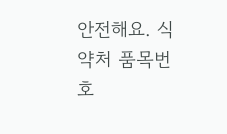안전해요. 식약처 품목번호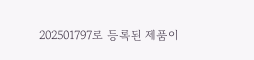202501797로 등록된 제품이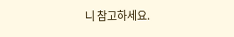니 참고하세요.